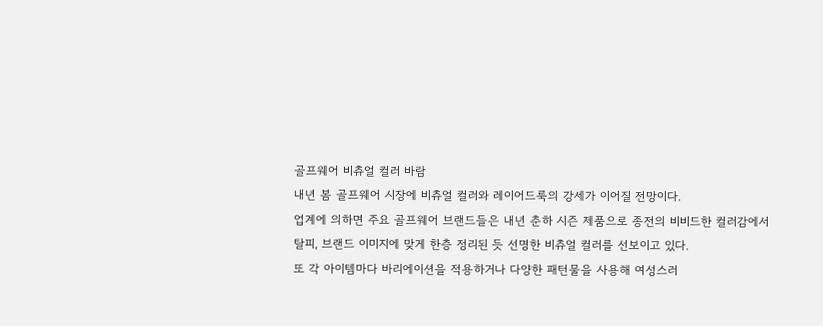골프웨어 비츄얼 컬러 바람
내년 봄 골프웨어 시장에 비츄얼 컬러와 레이어드룩의 강세가 이어질 전망이다.
업계에 의하면 주요 골프웨어 브랜드들은 내년 춘하 시즌 제품으로 종전의 비비드한 컬러감에서 탈피, 브랜드 이미지에 맞게 한층 정리된 듯 선명한 비츄얼 컬러를 선보이고 있다.
또 각 아이템마다 바리에이션을 적용하거나 다양한 패턴물을 사용해 여성스러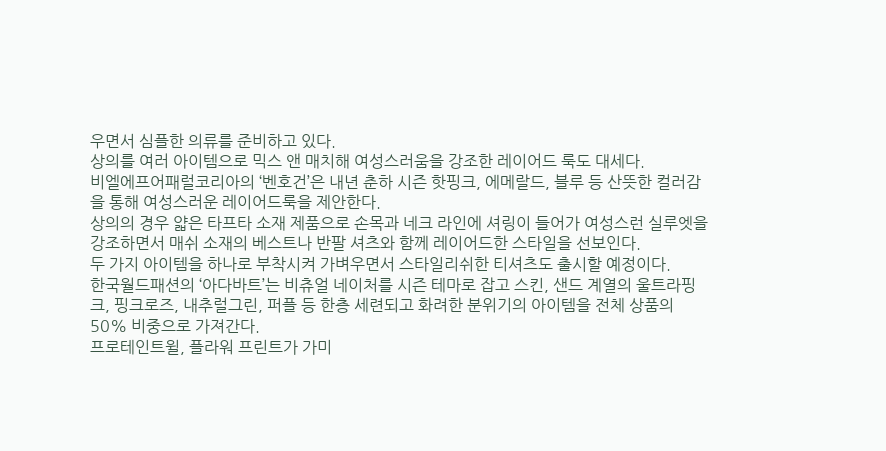우면서 심플한 의류를 준비하고 있다.
상의를 여러 아이템으로 믹스 앤 매치해 여성스러움을 강조한 레이어드 룩도 대세다.
비엘에프어패럴코리아의 ‘벤호건’은 내년 춘하 시즌 핫핑크, 에메랄드, 블루 등 산뜻한 컬러감을 통해 여성스러운 레이어드룩을 제안한다.
상의의 경우 얇은 타프타 소재 제품으로 손목과 네크 라인에 셔링이 들어가 여성스런 실루엣을 강조하면서 매쉬 소재의 베스트나 반팔 셔츠와 함께 레이어드한 스타일을 선보인다.
두 가지 아이템을 하나로 부착시켜 가벼우면서 스타일리쉬한 티셔츠도 출시할 예정이다.
한국월드패션의 ‘아다바트’는 비츄얼 네이처를 시즌 테마로 잡고 스킨, 샌드 계열의 울트라핑크, 핑크로즈, 내추럴그린, 퍼플 등 한층 세련되고 화려한 분위기의 아이템을 전체 상품의 50% 비중으로 가져간다.
프로테인트윌, 플라워 프린트가 가미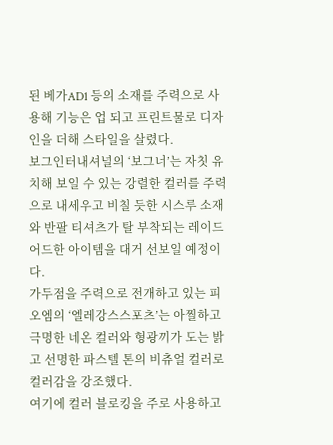된 베가AD1 등의 소재를 주력으로 사용해 기능은 업 되고 프린트물로 디자인을 더해 스타일을 살렸다.
보그인터내셔널의 ‘보그너’는 자칫 유치해 보일 수 있는 강렬한 컬러를 주력으로 내세우고 비칠 듯한 시스루 소재와 반팔 티셔츠가 탈 부착되는 레이드어드한 아이템을 대거 선보일 예정이다.
가두점을 주력으로 전개하고 있는 피오엠의 ‘엘레강스스포츠’는 아찔하고 극명한 네온 컬러와 형광끼가 도는 밝고 선명한 파스텔 톤의 비츄얼 컬러로 컬러감을 강조했다.
여기에 컬러 블로킹을 주로 사용하고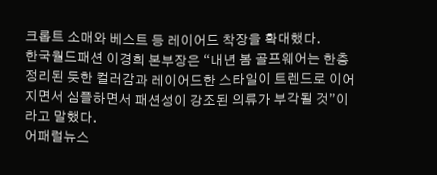크롭트 소매와 베스트 등 레이어드 착장을 확대했다.
한국월드패션 이경희 본부장은 “내년 봄 골프웨어는 한층 정리된 듯한 컬러감과 레이어드한 스타일이 트렌드로 이어지면서 심플하면서 패션성이 강조된 의류가 부각될 것”이라고 말했다.
어패럴뉴스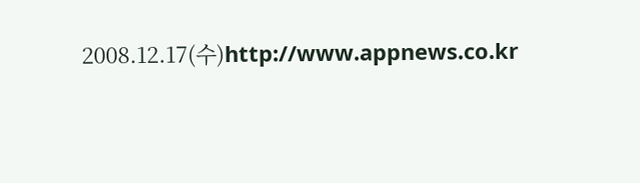2008.12.17(수)http://www.appnews.co.kr